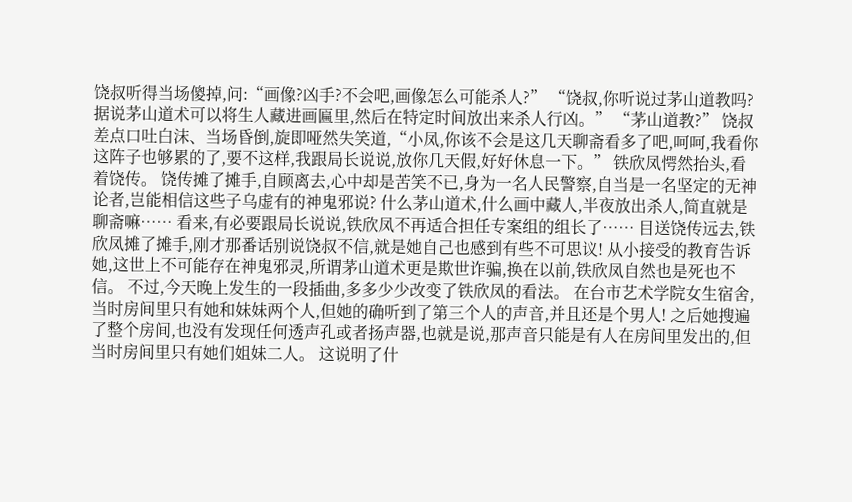饶叔听得当场傻掉,问:“画像?凶手?不会吧,画像怎么可能杀人?” “饶叔,你听说过茅山道教吗?据说茅山道术可以将生人藏进画匾里,然后在特定时间放出来杀人行凶。” “茅山道教?” 饶叔差点口吐白沫、当场昏倒,旋即哑然失笑道,“小凤,你该不会是这几天聊斋看多了吧,呵呵,我看你这阵子也够累的了,要不这样,我跟局长说说,放你几天假,好好休息一下。” 铁欣凤愕然抬头,看着饶传。 饶传摊了摊手,自顾离去,心中却是苦笑不已,身为一名人民警察,自当是一名坚定的无神论者,岂能相信这些子乌虚有的神鬼邪说? 什么茅山道术,什么画中藏人,半夜放出杀人,简直就是聊斋嘛…… 看来,有必要跟局长说说,铁欣凤不再适合担任专案组的组长了…… 目送饶传远去,铁欣凤摊了摊手,刚才那番话别说饶叔不信,就是她自己也感到有些不可思议! 从小接受的教育告诉她,这世上不可能存在神鬼邪灵,所谓茅山道术更是欺世诈骗,换在以前,铁欣凤自然也是死也不信。 不过,今天晚上发生的一段插曲,多多少少改变了铁欣凤的看法。 在台市艺术学院女生宿舍,当时房间里只有她和妹妹两个人,但她的确听到了第三个人的声音,并且还是个男人! 之后她搜遍了整个房间,也没有发现任何透声孔或者扬声器,也就是说,那声音只能是有人在房间里发出的,但当时房间里只有她们姐妹二人。 这说明了什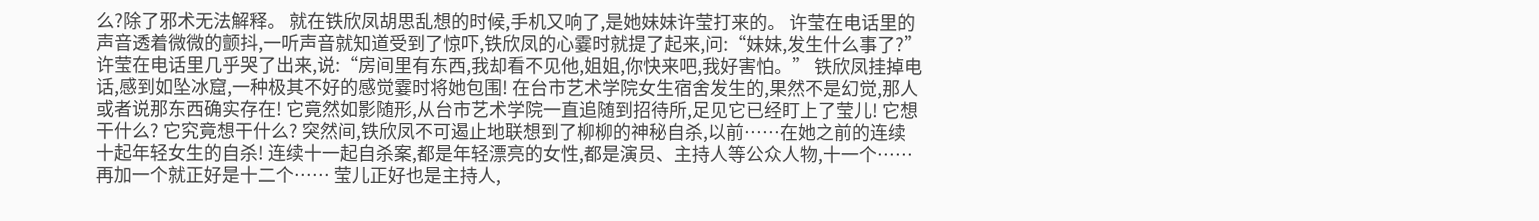么?除了邪术无法解释。 就在铁欣凤胡思乱想的时候,手机又响了,是她妹妹许莹打来的。 许莹在电话里的声音透着微微的颤抖,一听声音就知道受到了惊吓,铁欣凤的心霎时就提了起来,问:“妹妹,发生什么事了?” 许莹在电话里几乎哭了出来,说:“房间里有东西,我却看不见他,姐姐,你快来吧,我好害怕。” 铁欣凤挂掉电话,感到如坠冰窟,一种极其不好的感觉霎时将她包围! 在台市艺术学院女生宿舍发生的,果然不是幻觉,那人或者说那东西确实存在! 它竟然如影随形,从台市艺术学院一直追随到招待所,足见它已经盯上了莹儿! 它想干什么? 它究竟想干什么? 突然间,铁欣凤不可遏止地联想到了柳柳的神秘自杀,以前……在她之前的连续十起年轻女生的自杀! 连续十一起自杀案,都是年轻漂亮的女性,都是演员、主持人等公众人物,十一个……再加一个就正好是十二个…… 莹儿正好也是主持人,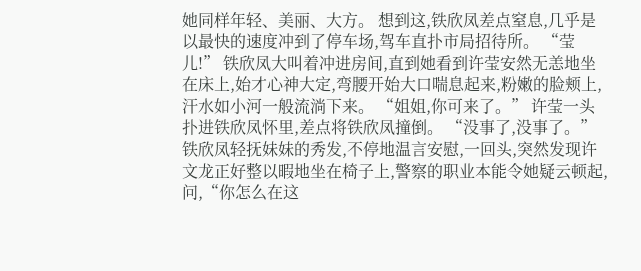她同样年轻、美丽、大方。 想到这,铁欣凤差点窒息,几乎是以最快的速度冲到了停车场,驾车直扑市局招待所。 “莹儿!” 铁欣凤大叫着冲进房间,直到她看到许莹安然无恙地坐在床上,始才心神大定,弯腰开始大口喘息起来,粉嫩的脸颊上,汗水如小河一般流淌下来。 “姐姐,你可来了。” 许莹一头扑进铁欣凤怀里,差点将铁欣凤撞倒。 “没事了,没事了。” 铁欣凤轻抚妹妹的秀发,不停地温言安慰,一回头,突然发现许文龙正好整以暇地坐在椅子上,警察的职业本能令她疑云顿起,问,“你怎么在这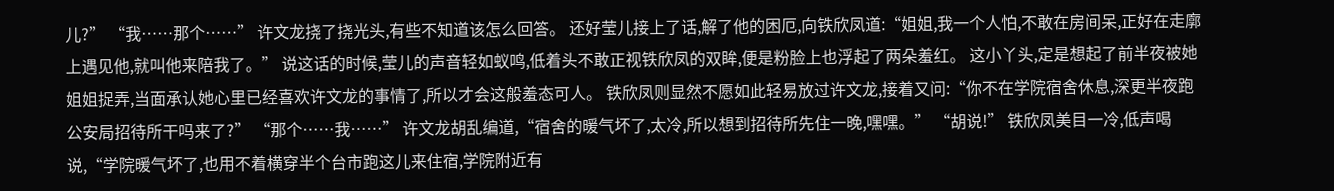儿?” “我……那个……” 许文龙挠了挠光头,有些不知道该怎么回答。 还好莹儿接上了话,解了他的困厄,向铁欣凤道:“姐姐,我一个人怕,不敢在房间呆,正好在走廓上遇见他,就叫他来陪我了。” 说这话的时候,莹儿的声音轻如蚁鸣,低着头不敢正视铁欣凤的双眸,便是粉脸上也浮起了两朵羞红。 这小丫头,定是想起了前半夜被她姐姐捉弄,当面承认她心里已经喜欢许文龙的事情了,所以才会这般羞态可人。 铁欣凤则显然不愿如此轻易放过许文龙,接着又问:“你不在学院宿舍休息,深更半夜跑公安局招待所干吗来了?” “那个……我……” 许文龙胡乱编道,“宿舍的暖气坏了,太冷,所以想到招待所先住一晚,嘿嘿。” “胡说!” 铁欣凤美目一冷,低声喝说,“学院暖气坏了,也用不着横穿半个台市跑这儿来住宿,学院附近有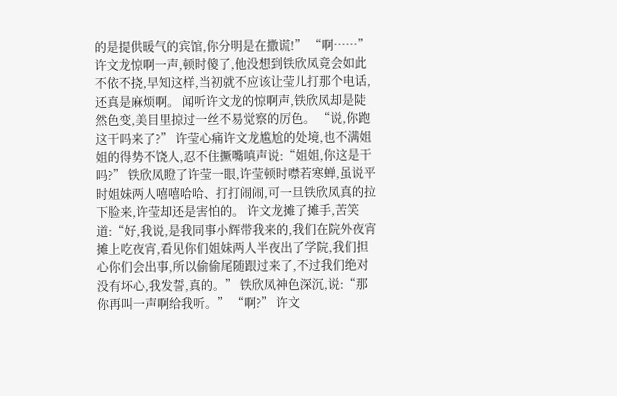的是提供暖气的宾馆,你分明是在撒谎!” “啊……” 许文龙惊啊一声,顿时傻了,他没想到铁欣凤竟会如此不依不挠,早知这样,当初就不应该让莹儿打那个电话,还真是麻烦啊。 闻听许文龙的惊啊声,铁欣凤却是陡然色变,美目里掠过一丝不易觉察的厉色。 “说,你跑这干吗来了?” 许莹心痛许文龙尴尬的处境,也不满姐姐的得势不饶人,忍不住撅嘴嗔声说:“姐姐,你这是干吗?” 铁欣凤瞪了许莹一眼,许莹顿时噤若寒蝉,虽说平时姐妹两人嘻嘻哈哈、打打闹闹,可一旦铁欣凤真的拉下脸来,许莹却还是害怕的。 许文龙摊了摊手,苦笑道:“好,我说,是我同事小辉带我来的,我们在院外夜宵摊上吃夜宵,看见你们姐妹两人半夜出了学院,我们担心你们会出事,所以偷偷尾随跟过来了,不过我们绝对没有坏心,我发誓,真的。” 铁欣凤神色深沉,说:“那你再叫一声啊给我听。” “啊?” 许文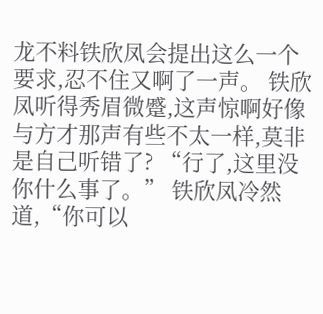龙不料铁欣凤会提出这么一个要求,忍不住又啊了一声。 铁欣凤听得秀眉微蹙,这声惊啊好像与方才那声有些不太一样,莫非是自己听错了? “行了,这里没你什么事了。” 铁欣凤冷然道,“你可以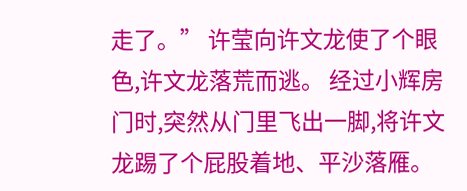走了。” 许莹向许文龙使了个眼色,许文龙落荒而逃。 经过小辉房门时,突然从门里飞出一脚,将许文龙踢了个屁股着地、平沙落雁。